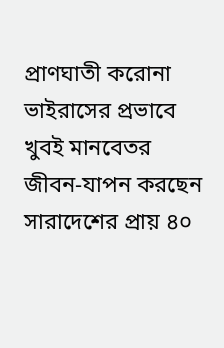প্রাণঘাতী করোনা ভাইরাসের প্রভাবে খুবই মানবেতর জীবন-যাপন করছেন সারাদেশের প্রায় ৪০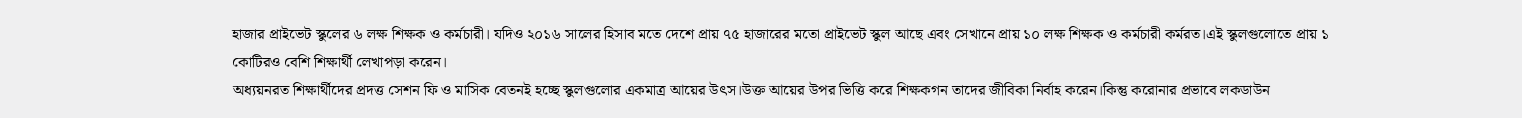হাজার প্রাইভেট স্কুলের ৬ লক্ষ শিক্ষক ও কর্মচারী। যদিও ২০১৬ সালের হিসাব মতে দেশে প্রায় ৭৫ হাজারের মতো প্রাইভেট স্কুল আছে এবং সেখানে প্রায় ১০ লক্ষ শিক্ষক ও কর্মচারী কর্মরত।এই স্কুলগুলোতে প্রায় ১ কোটিরও বেশি শিক্ষার্থী লেখাপড়া করেন।
অধ্যয়নরত শিক্ষার্থীদের প্রদত্ত সেশন ফি ও মাসিক বেতনই হচ্ছে স্কুলগুলোর একমাত্র আয়ের উৎস।উক্ত আয়ের উপর ভিত্তি করে শিক্ষকগন তাদের জীবিকা নির্বাহ করেন।কিন্তু করোনার প্রভাবে লকডাউন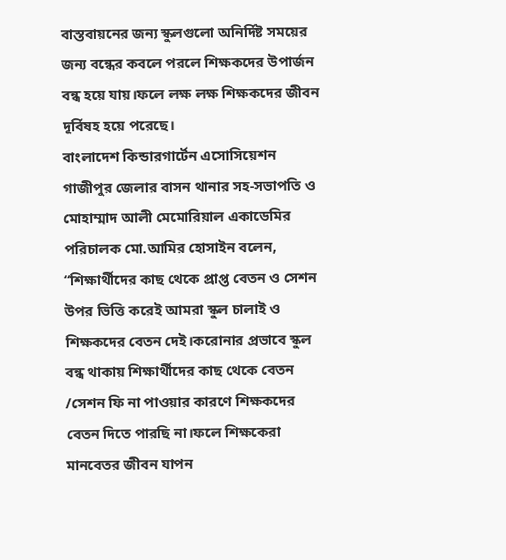বাস্তবায়নের জন্য স্কুলগুলো অনির্দিষ্ট সময়ের জন্য বন্ধের কবলে পরলে শিক্ষকদের উপার্জন বন্ধ হয়ে যায়।ফলে লক্ষ লক্ষ শিক্ষকদের জীবন দূর্বিষহ হয়ে পরেছে।
বাংলাদেশ কিন্ডারগার্টেন এসোসিয়েশন গাজীপুর জেলার বাসন থানার সহ-সভাপতি ও মোহাম্মাদ আলী মেমোরিয়াল একাডেমির পরিচালক মো.আমির হোসাইন বলেন, “শিক্ষার্থীদের কাছ থেকে প্রাপ্ত বেতন ও সেশন উপর ভিত্তি করেই আমরা স্কুল চালাই ও শিক্ষকদের বেতন দেই।করোনার প্রভাবে স্কুল বন্ধ থাকায় শিক্ষার্থীদের কাছ থেকে বেতন /সেশন ফি না পাওয়ার কারণে শিক্ষকদের বেতন দিতে পারছি না।ফলে শিক্ষকেরা মানবেতর জীবন যাপন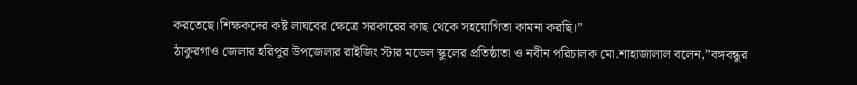করতেছে।শিক্ষকদের কষ্ট লাঘবের ক্ষেত্রে সরকারের কাছ থেকে সহযোগিতা কামনা করছি।”
ঠাকুরগাও জেলার হরিপুর উপজেলার রাইজিং স্টার মডেল স্কুলের প্রতিষ্ঠাতা ও নবীন পরিচালক মো.শাহাজালাল বলেন,”বঙ্গবন্ধুর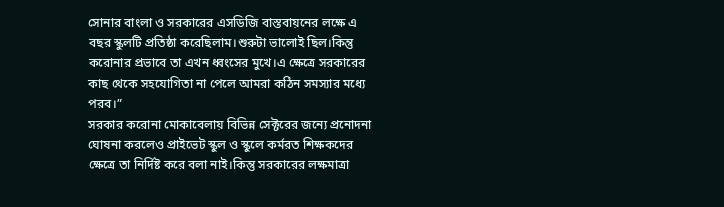সোনার বাংলা ও সরকারের এসডিজি বাস্তবায়নের লক্ষে এ বছর স্কুলটি প্রতিষ্ঠা করেছিলাম।শুরুটা ভালোই ছিল।কিন্তু করোনার প্রভাবে তা এখন ধ্বংসের মুখে।এ ক্ষেত্রে সরকারের কাছ থেকে সহযোগিতা না পেলে আমরা কঠিন সমস্যার মধ্যে পরব।”
সরকার করোনা মোকাবেলায় বিভিন্ন সেক্টরের জন্যে প্রনোদনা ঘোষনা করলেও প্রাইভেট স্কুল ও স্কুলে কর্মরত শিক্ষকদের ক্ষেত্রে তা নির্দিষ্ট করে বলা নাই।কিন্তু সরকারের লক্ষমাত্রা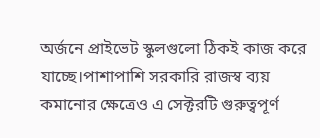অর্জনে প্রাইভেট স্কুলগুলো ঠিকই কাজ করে যাচ্ছে।পাশাপাশি সরকারি রাজস্ব ব্যয় কমানোর ক্ষেত্রেও এ সেক্টরটি গুরুত্বপূর্ণ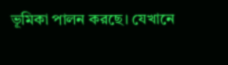ভূমিকা পালন করছে। যেখানে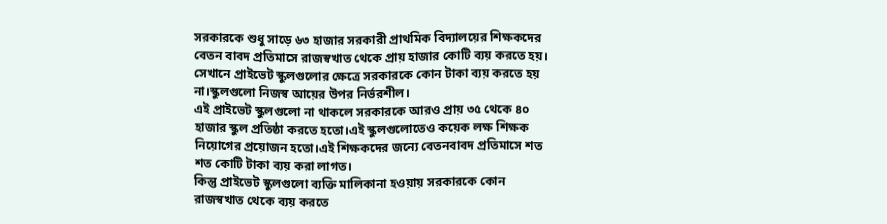সরকারকে শুধু সাড়ে ৬৩ হাজার সরকারী প্রাথমিক বিদ্যালয়ের শিক্ষকদের বেতন বাবদ প্রতিমাসে রাজস্বখাত থেকে প্রায় হাজার কোটি ব্যয় করতে হয়। সেখানে প্রাইভেট স্কুলগুলোর ক্ষেত্রে সরকারকে কোন টাকা ব্যয় করতে হয় না।স্কুলগুলো নিজস্ব আয়ের উপর নির্ভরশীল।
এই প্রাইভেট স্কুলগুলো না থাকলে সরকারকে আরও প্রায় ৩৫ থেকে ৪০ হাজার স্কুল প্রতিষ্ঠা করতে হতো।এই স্কুলগুলোতেও কয়েক লক্ষ শিক্ষক নিয়োগের প্রয়োজন হতো।এই শিক্ষকদের জন্যে বেতনবাবদ প্রতিমাসে শত শত কোটি টাকা ব্যয় করা লাগত।
কিন্তু প্রাইভেট স্কুলগুলো ব্যক্তি মালিকানা হওয়ায় সরকারকে কোন রাজস্বখাত থেকে ব্যয় করতে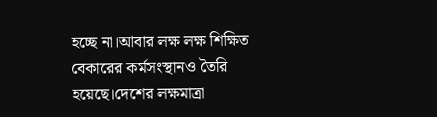হচ্ছে না।আবার লক্ষ লক্ষ শিক্ষিত বেকারের কর্মসংস্থানও তৈরি হয়েছে।দেশের লক্ষমাত্রা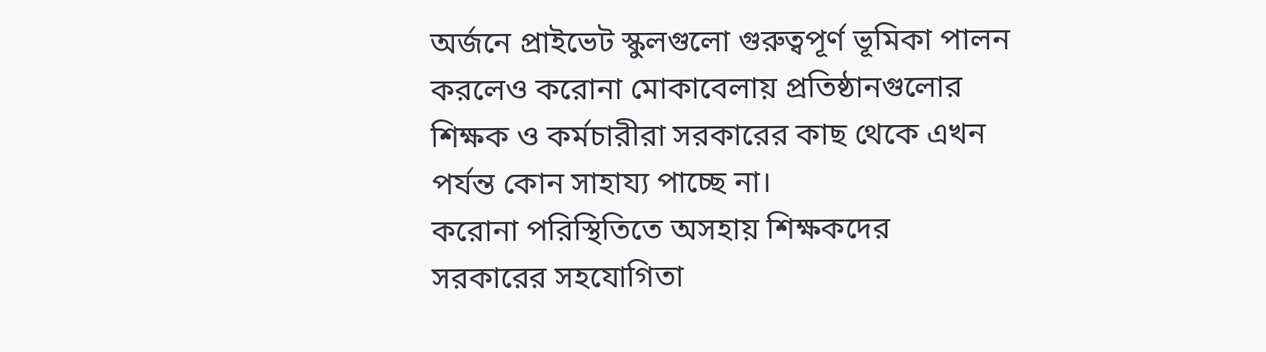অর্জনে প্রাইভেট স্কুলগুলো গুরুত্বপূর্ণ ভূমিকা পালন করলেও করোনা মোকাবেলায় প্রতিষ্ঠানগুলোর শিক্ষক ও কর্মচারীরা সরকারের কাছ থেকে এখন পর্যন্ত কোন সাহায্য পাচ্ছে না।
করোনা পরিস্থিতিতে অসহায় শিক্ষকদের সরকারের সহযোগিতা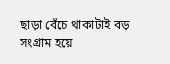ছাড়া বেঁচে থাকাটাই বড় সংগ্রাম হয়ে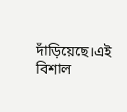দাঁড়িয়েছে।এই বিশাল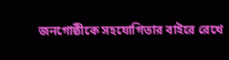জনগোষ্ঠীকে সহযোগিতার বাইরে রেখে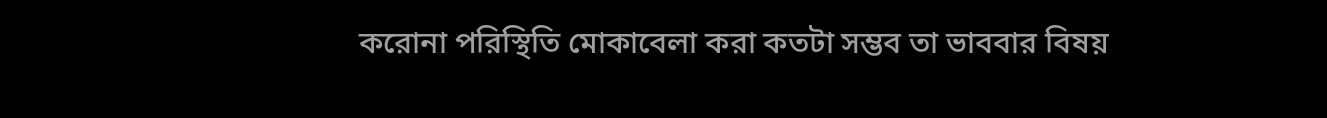করোনা পরিস্থিতি মোকাবেলা করা কতটা সম্ভব তা ভাববার বিষয়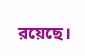রয়েছে।